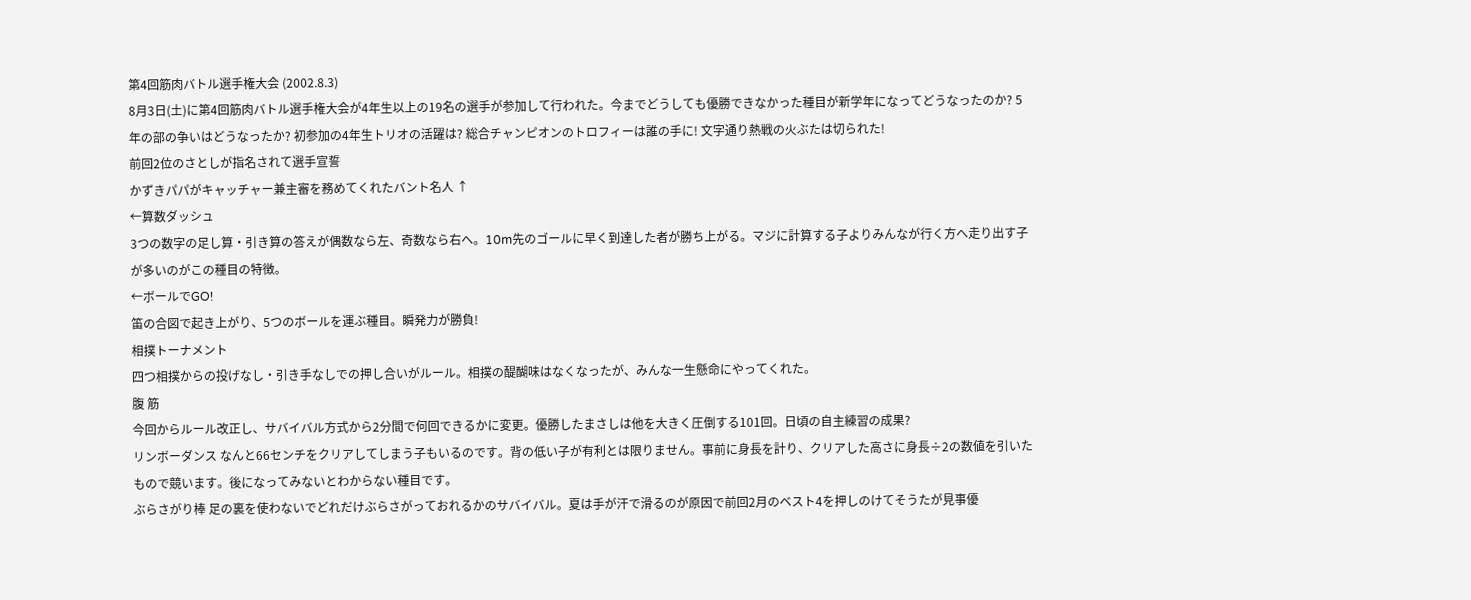第4回筋肉バトル選手権大会 (2002.8.3)
8月3日(土)に第4回筋肉バトル選手権大会が4年生以上の19名の選手が参加して行われた。今までどうしても優勝できなかった種目が新学年になってどうなったのか? 5年の部の争いはどうなったか? 初参加の4年生トリオの活躍は? 総合チャンピオンのトロフィーは誰の手に! 文字通り熱戦の火ぶたは切られた!
前回2位のさとしが指名されて選手宣誓
かずきパパがキャッチャー兼主審を務めてくれたバント名人 ↑
←算数ダッシュ
3つの数字の足し算・引き算の答えが偶数なら左、奇数なら右へ。10m先のゴールに早く到達した者が勝ち上がる。マジに計算する子よりみんなが行く方へ走り出す子が多いのがこの種目の特徴。
←ボールでGO!
笛の合図で起き上がり、5つのボールを運ぶ種目。瞬発力が勝負!
相撲トーナメント
四つ相撲からの投げなし・引き手なしでの押し合いがルール。相撲の醍醐味はなくなったが、みんな一生懸命にやってくれた。
腹 筋
今回からルール改正し、サバイバル方式から2分間で何回できるかに変更。優勝したまさしは他を大きく圧倒する101回。日頃の自主練習の成果?
リンボーダンス なんと66センチをクリアしてしまう子もいるのです。背の低い子が有利とは限りません。事前に身長を計り、クリアした高さに身長÷2の数値を引いたもので競います。後になってみないとわからない種目です。
ぶらさがり棒 足の裏を使わないでどれだけぶらさがっておれるかのサバイバル。夏は手が汗で滑るのが原因で前回2月のベスト4を押しのけてそうたが見事優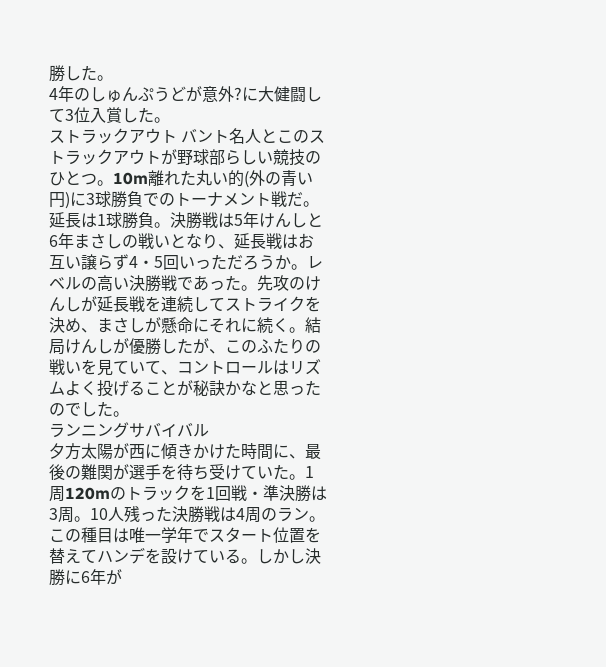勝した。
4年のしゅんぷうどが意外?に大健闘して3位入賞した。
ストラックアウト バント名人とこのストラックアウトが野球部らしい競技のひとつ。10m離れた丸い的(外の青い円)に3球勝負でのトーナメント戦だ。延長は1球勝負。決勝戦は5年けんしと6年まさしの戦いとなり、延長戦はお互い譲らず4・5回いっただろうか。レベルの高い決勝戦であった。先攻のけんしが延長戦を連続してストライクを決め、まさしが懸命にそれに続く。結局けんしが優勝したが、このふたりの戦いを見ていて、コントロールはリズムよく投げることが秘訣かなと思ったのでした。
ランニングサバイバル
夕方太陽が西に傾きかけた時間に、最後の難関が選手を待ち受けていた。1周120mのトラックを1回戦・準決勝は3周。10人残った決勝戦は4周のラン。この種目は唯一学年でスタート位置を替えてハンデを設けている。しかし決勝に6年が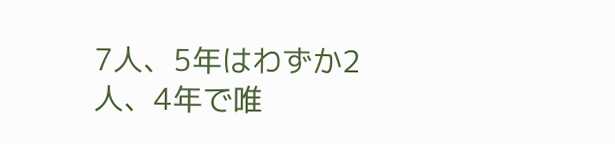7人、5年はわずか2人、4年で唯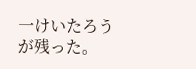一けいたろうが残った。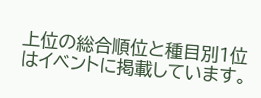上位の総合順位と種目別1位はイベントに掲載しています。